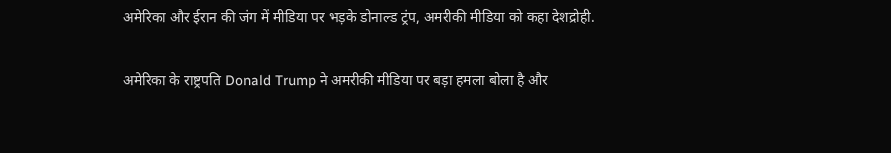अमेरिका और ईरान की जंग में मीडिया पर भड़के डोनाल्ड ट्रंप, अमरीकी मीडिया को कहा देशद्रोही.

अमेरिका के राष्ट्रपति Donald Trump ने अमरीकी मीडिया पर बड़ा हमला बोला है और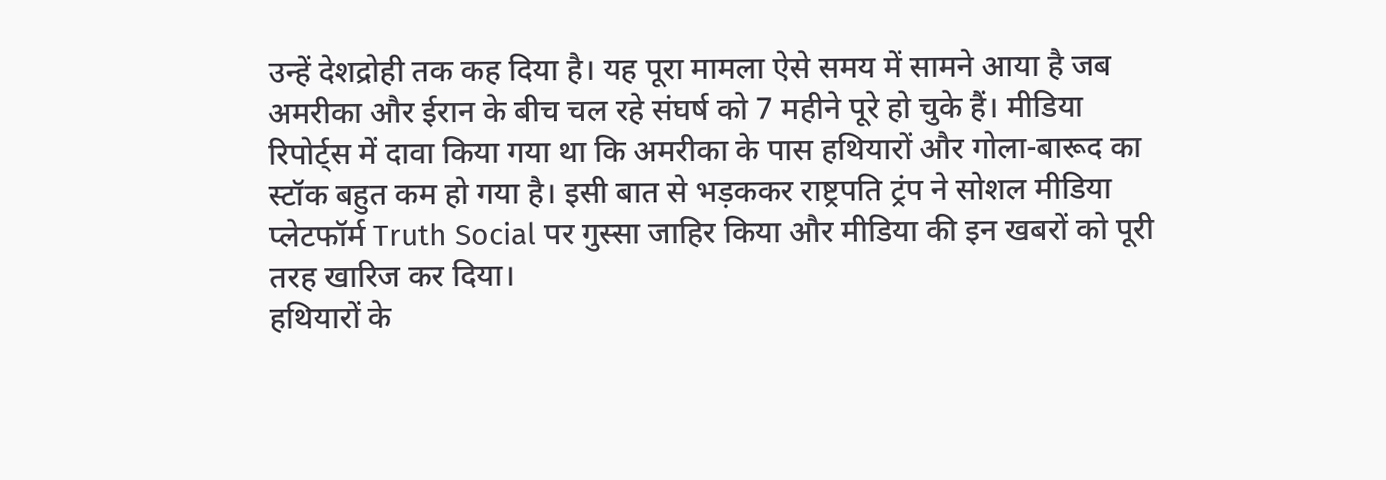उन्हें देशद्रोही तक कह दिया है। यह पूरा मामला ऐसे समय में सामने आया है जब अमरीका और ईरान के बीच चल रहे संघर्ष को 7 महीने पूरे हो चुके हैं। मीडिया रिपोर्ट्स में दावा किया गया था कि अमरीका के पास हथियारों और गोला-बारूद का स्टॉक बहुत कम हो गया है। इसी बात से भड़ककर राष्ट्रपति ट्रंप ने सोशल मीडिया प्लेटफॉर्म Truth Social पर गुस्सा जाहिर किया और मीडिया की इन खबरों को पूरी तरह खारिज कर दिया।
हथियारों के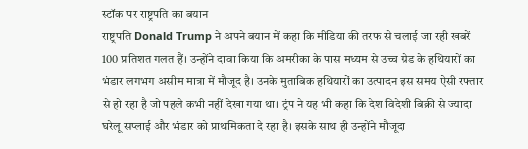स्टॉक पर राष्ट्रपति का बयान
राष्ट्रपति Donald Trump ने अपने बयान में कहा कि मीडिया की तरफ से चलाई जा रही खबरें 100 प्रतिशत गलत हैं। उन्होंने दावा किया कि अमरीका के पास मध्यम से उच्च ग्रेड के हथियारों का भंडार लगभग असीम मात्रा में मौजूद है। उनके मुताबिक हथियारों का उत्पादन इस समय ऐसी रफ्तार से हो रहा है जो पहले कभी नहीं देखा गया था। ट्रंप ने यह भी कहा कि देश विदेशी बिक्री से ज्यादा घरेलू सप्लाई और भंडार को प्राथमिकता दे रहा है। इसके साथ ही उन्होंने मौजूदा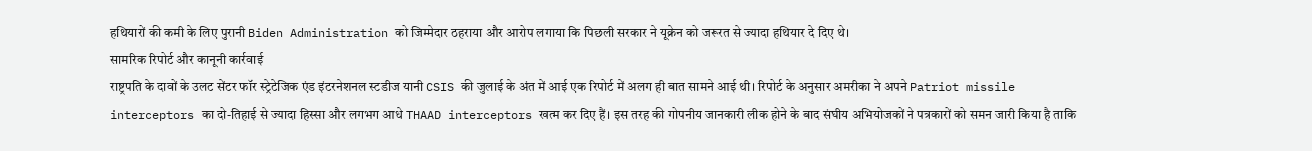हथियारों की कमी के लिए पुरानी Biden Administration को जिम्मेदार ठहराया और आरोप लगाया कि पिछली सरकार ने यूक्रेन को जरूरत से ज्यादा हथियार दे दिए थे।
सामरिक रिपोर्ट और कानूनी कार्रवाई
राष्ट्रपति के दावों के उलट सेंटर फॉर स्ट्रेटेजिक एंड इंटरनेशनल स्टडीज यानी CSIS की जुलाई के अंत में आई एक रिपोर्ट में अलग ही बात सामने आई थी। रिपोर्ट के अनुसार अमरीका ने अपने Patriot missile interceptors का दो-तिहाई से ज्यादा हिस्सा और लगभग आधे THAAD interceptors खत्म कर दिए हैं। इस तरह की गोपनीय जानकारी लीक होने के बाद संघीय अभियोजकों ने पत्रकारों को समन जारी किया है ताकि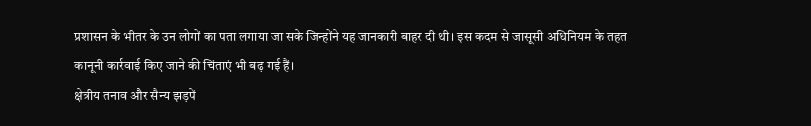प्रशासन के भीतर के उन लोगों का पता लगाया जा सके जिन्होंने यह जानकारी बाहर दी थी। इस कदम से जासूसी अधिनियम के तहत कानूनी कार्रवाई किए जाने की चिंताएं भी बढ़ गई हैं।
क्षेत्रीय तनाव और सैन्य झड़पें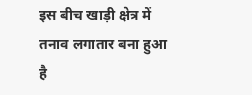इस बीच खाड़ी क्षेत्र में तनाव लगातार बना हुआ है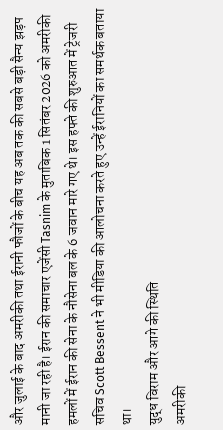और जुलाई के बाद अमरीकी तथा ईरानी फौजों के बीच यह अब तक की सबसे बड़ी सैन्य झड़प मानी जा रही है। ईरान की समाचार एजेंसी Tasnim के मुताबिक 1 सितंबर 2026 को अमरीकी हमलों में ईरान की सेना के नौसेना बल के 6 जवान मारे गए थे। इस हफ्ते की शुरुआत में ट्रेजरी सचिव Scott Bessent ने भी मीडिया की आलोचना करते हुए उन्हें ईरानियों का समर्थक बताया था।
युद्ध विराम और आगे की स्थिति
अमरीकी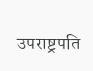उपराष्ट्रपति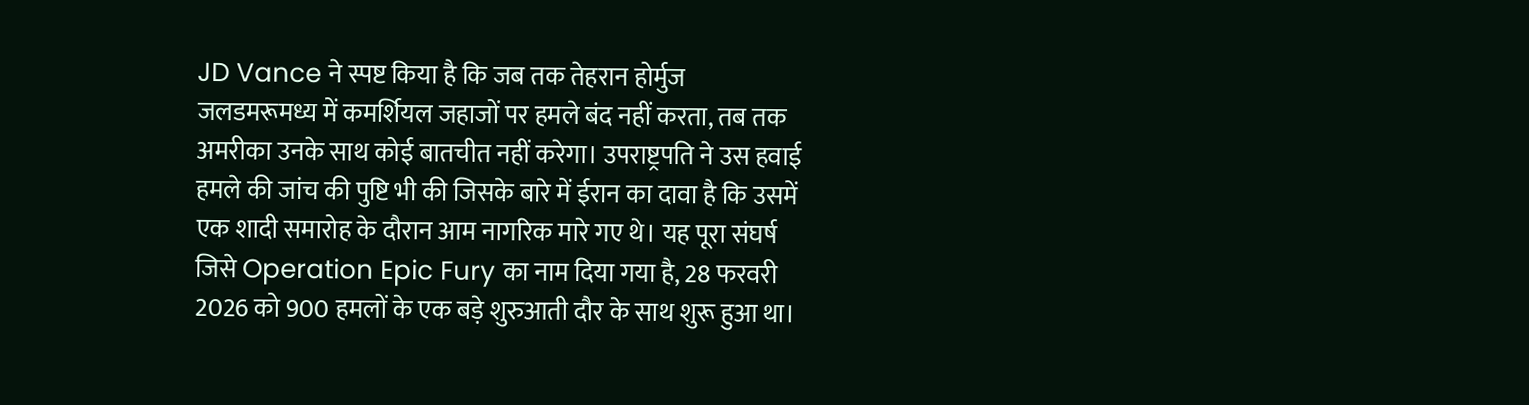JD Vance ने स्पष्ट किया है कि जब तक तेहरान होर्मुज जलडमरूमध्य में कमर्शियल जहाजों पर हमले बंद नहीं करता, तब तक अमरीका उनके साथ कोई बातचीत नहीं करेगा। उपराष्ट्रपति ने उस हवाई हमले की जांच की पुष्टि भी की जिसके बारे में ईरान का दावा है कि उसमें एक शादी समारोह के दौरान आम नागरिक मारे गए थे। यह पूरा संघर्ष जिसे Operation Epic Fury का नाम दिया गया है, 28 फरवरी 2026 को 900 हमलों के एक बड़े शुरुआती दौर के साथ शुरू हुआ था।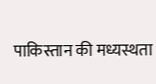पाकिस्तान की मध्यस्थता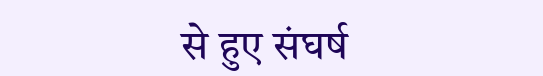से हुए संघर्ष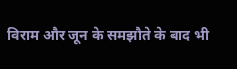विराम और जून के समझौते के बाद भी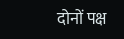दोनों पक्ष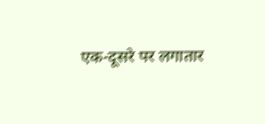एक-दूसरे पर लगातार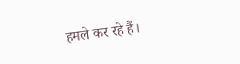हमले कर रहे हैं।